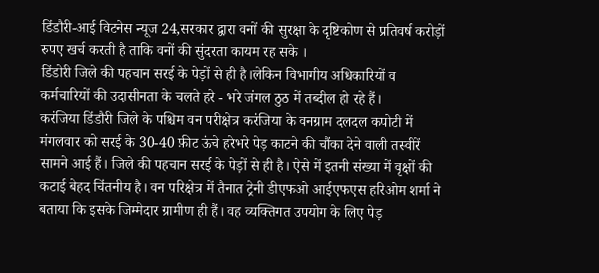डिंडौरी-आई विटनेस न्यूज 24,सरकार द्वारा वनों की सुरक्षा के दृष्टिकोण से प्रतिवर्ष करोड़ों रुपए खर्च करती है ताकि वनों की सुंदरता कायम रह सके ।
डिंडोरी जिले की पहचान सरई के पेड़ों से ही है।लेकिन विभागीय अधिकारियों व कर्मचारियों की उदासीनता के चलते हरे - भरे जंगल ठुठ में तब्दील हो रहे हैं।
करंजिया डिंडौरी जिले के पश्चिम वन परीक्षेत्र करंजिया के वनग्राम दलदल कपोटी में मंगलवार को सरई के 30-40 फ़ीट ऊंचे हरेभरे पेड़ काटने की चौंका देने वाली तस्वीरें सामने आई हैं। जिले की पहचान सरई के पेड़ों से ही है। ऐसे में इतनी संख्या में वृक्षों की कटाई बेहद चिंतनीय है। वन परिक्षेत्र में तैनात ट्रेनी डीएफओ आईएफएस हरिओम शर्मा ने बताया कि इसके जिम्मेदार ग्रामीण ही हैं। वह व्यक्तिगत उपयोग के लिए पेड़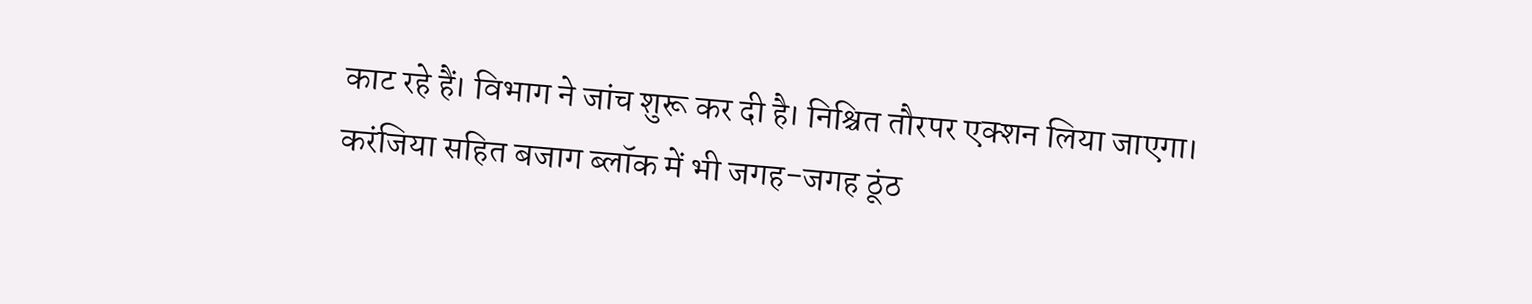काट रहे हैं। विभाग ने जांच शुरू कर दी है। निश्चित तौरपर एक्शन लिया जाएगा।
करंजिया सहित बजाग ब्लॉक में भी जगह-जगह ठूंठ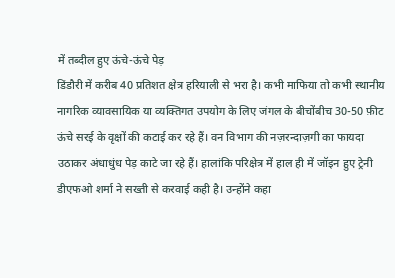में तब्दील हुए ऊंचे-ऊंचे पेड़
डिंडौरी में करीब 40 प्रतिशत क्षेत्र हरियाली से भरा है। कभी माफिया तो कभी स्थानीय नागरिक व्यावसायिक या व्यक्तिगत उपयोग के लिए जंगल के बीचोंबीच 30-50 फ़ीट ऊंचे सरई के वृक्षों की कटाई कर रहे हैं। वन विभाग की नज़रन्दाज़गी का फायदा उठाकर अंधाधुंध पेड़ काटे जा रहे हैं। हालांकि परिक्षेत्र में हाल ही में जॉइन हुए ट्रेनी डीएफओ शर्मा ने सख्ती से करवाई कही है। उन्होंने कहा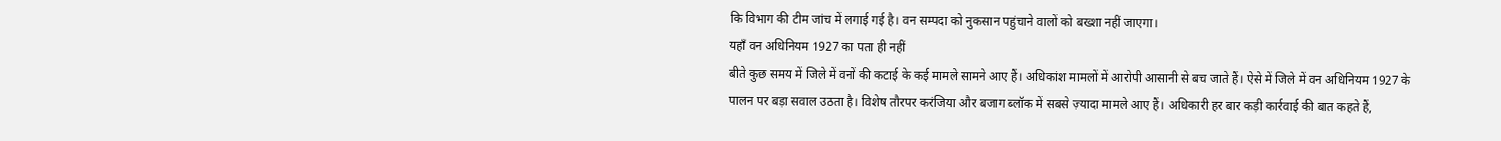कि विभाग की टीम जांच में लगाई गई है। वन सम्पदा को नुकसान पहुंचाने वालों को बख्शा नहीं जाएगा।
यहाँ वन अधिनियम 1927 का पता ही नहीं
बीते कुछ समय में जिले में वनों की कटाई के कई मामले सामने आए हैं। अधिकांश मामलों में आरोपी आसानी से बच जाते हैं। ऐसे में जिले में वन अधिनियम 1927 के पालन पर बड़ा सवाल उठता है। विशेष तौरपर करंजिया और बजाग ब्लॉक में सबसे ज़्यादा मामले आए हैं। अधिकारी हर बार कड़ी कार्रवाई की बात कहते हैं,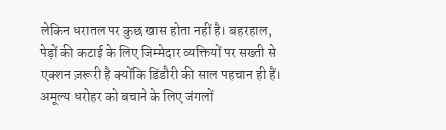लेकिन धरातल पर कुछ खास होता नहीं है। बहरहाल, पेड़ों की कटाई के लिए जिम्मेदार व्यक्तियों पर सख्ती से एक्शन ज़रूरी है क्योंकि डिंडौरी की साल पहचान ही हैं। अमूल्य धरोहर को बचाने के लिए जंगलों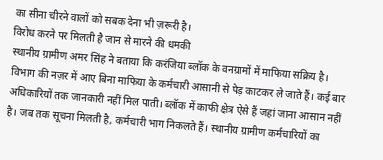का सीना चीरने वालों को सबक देना भी ज़रूरी है।
विरोध करने पर मिलती है जान से मारने की धमकी
स्थानीय ग्रामीण अमर सिंह ने बताया कि करंजिया ब्लॉक के वनग्रामों में माफिया सक्रिय है। विभाग की नज़र में आए बिना माफिया के कर्मचारी आसानी से पेड़ काटकर ले जाते हैं। कई बार अधिकारियों तक जानकारी नहीं मिल पाती। ब्लॉक में काफी क्षेत्र ऐसे हैं जहां जाना आसान नहीं है। जब तक सूचना मिलती है, कर्मचारी भाग निकलते हैं। स्थानीय ग्रामीण कर्मचारियों का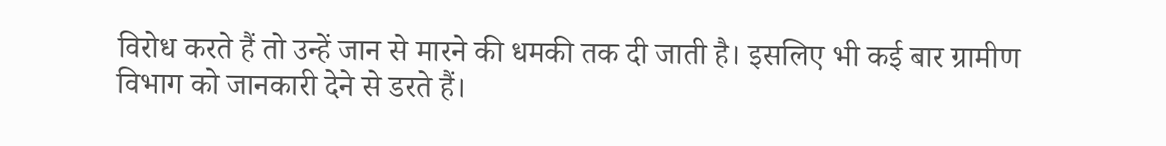विरोध करते हैं तो उन्हें जान से मारने की धमकी तक दी जाती है। इसलिए भी कई बार ग्रामीण विभाग को जानकारी देने से डरते हैं।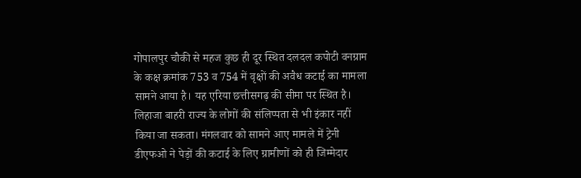गोपालपुर चौकी से महज कुछ ही दूर स्थित दलदल कपोटी वनग्राम के कक्ष क्रमांक 753 व 754 में वृक्षों की अवैध कटाई का मामला सामने आया है। यह एरिया छत्तीसगढ़ की सीमा पर स्थित है। लिहाजा बाहरी राज्य के लोगों की संलिप्पता से भी इंकार नहीं किया जा सकता। मंगलवार को सामने आए मामले में ट्रेनी डीएफओ ने पेड़ों की कटाई के लिए ग्रामीणों को ही जिम्मेदार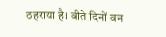ठहराया है। बीते दिनों वन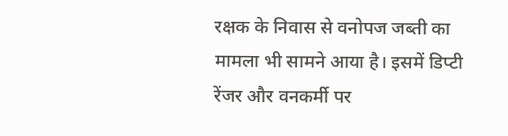रक्षक के निवास से वनोपज जब्ती का मामला भी सामने आया है। इसमें डिप्टी रेंजर और वनकर्मी पर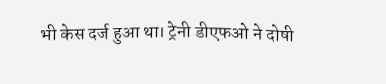भी केस दर्ज हुआ था। ट्रेनी डीएफओ ने दोषी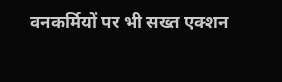वनकर्मियों पर भी सख्त एक्शन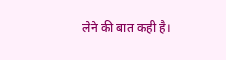लेने की बात कही है।